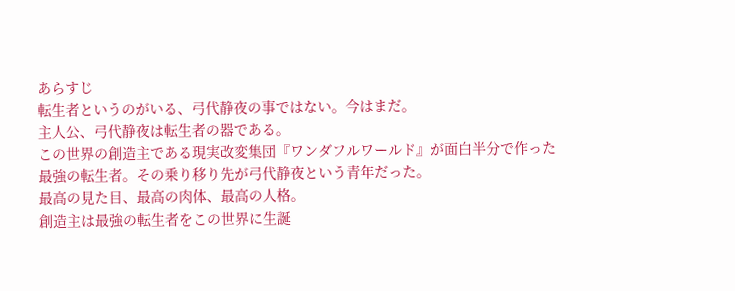あらすじ
転生者というのがいる、弓代静夜の事ではない。今はまだ。
主人公、弓代静夜は転生者の器である。
この世界の創造主である現実改変集団『ワンダフルワールド』が面白半分で作った最強の転生者。その乗り移り先が弓代静夜という青年だった。
最高の見た目、最高の肉体、最高の人格。
創造主は最強の転生者をこの世界に生誕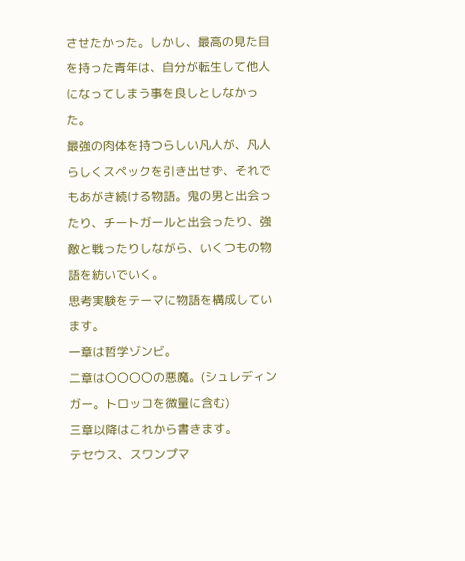させたかった。しかし、最高の見た目を持った青年は、自分が転生して他人になってしまう事を良しとしなかった。
最強の肉体を持つらしい凡人が、凡人らしくスペックを引き出せず、それでもあがき続ける物語。鬼の男と出会ったり、チートガールと出会ったり、強敵と戦ったりしながら、いくつもの物語を紡いでいく。
思考実験をテーマに物語を構成しています。
一章は哲学ゾンビ。
二章は〇〇〇〇の悪魔。(シュレディンガー。トロッコを微量に含む)
三章以降はこれから書きます。
テセウス、スワンプマ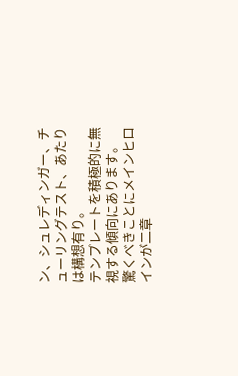ン、シュレディンガー、チューリングテスト、あたりは構想有り。
テンプレートを積極的に無視する傾向にあります。
驚くべきことにメインヒロインが二章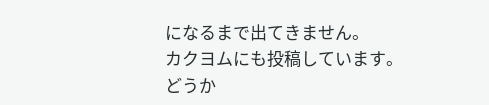になるまで出てきません。
カクヨムにも投稿しています。
どうか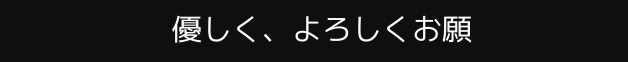優しく、よろしくお願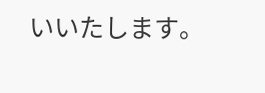いいたします。